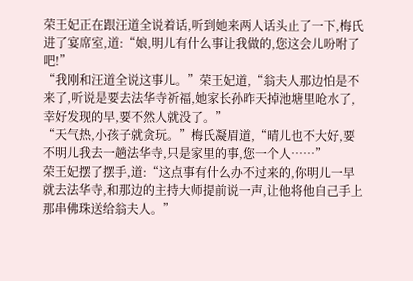荣王妃正在跟汪道全说着话,听到她来两人话头止了一下,梅氏进了宴席室,道:“娘,明儿有什么事让我做的,您这会儿吩咐了吧!”
“我刚和汪道全说这事儿。”荣王妃道,“翁夫人那边怕是不来了,听说是要去法华寺祈福,她家长孙昨天掉池塘里呛水了,幸好发现的早,要不然人就没了。”
“天气热,小孩子就贪玩。”梅氏凝眉道,“晴儿也不大好,要不明儿我去一趟法华寺,只是家里的事,您一个人……”
荣王妃摆了摆手,道:“这点事有什么办不过来的,你明儿一早就去法华寺,和那边的主持大师提前说一声,让他将他自己手上那串佛珠送给翁夫人。”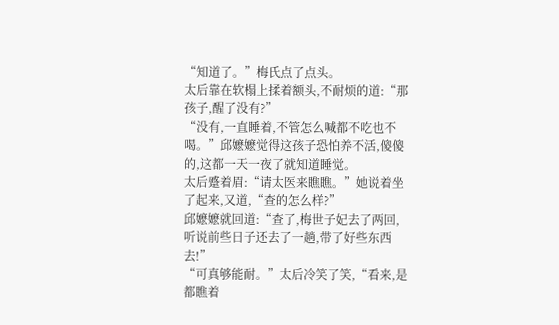“知道了。”梅氏点了点头。
太后靠在软榻上揉着额头,不耐烦的道:“那孩子,醒了没有?”
“没有,一直睡着,不管怎么喊都不吃也不喝。”邱嬷嬷觉得这孩子恐怕养不活,傻傻的,这都一天一夜了就知道睡觉。
太后蹙着眉:“请太医来瞧瞧。”她说着坐了起来,又道,“查的怎么样?”
邱嬷嬷就回道:“查了,梅世子妃去了两回,听说前些日子还去了一趟,带了好些东西去!”
“可真够能耐。”太后冷笑了笑,“看来,是都瞧着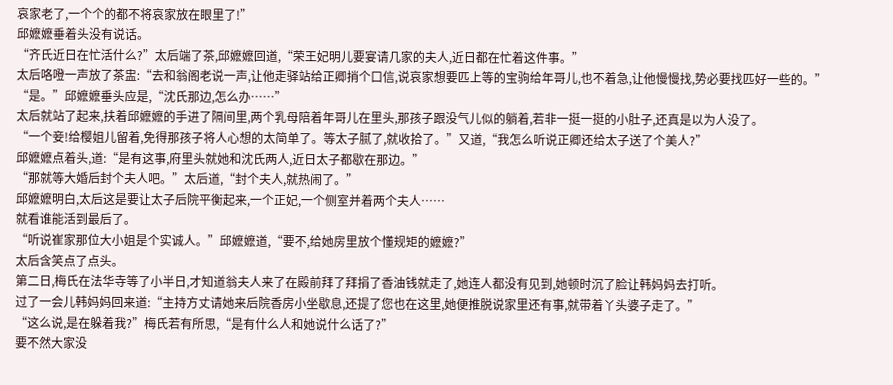哀家老了,一个个的都不将哀家放在眼里了!”
邱嬷嬷垂着头没有说话。
“齐氏近日在忙活什么?”太后端了茶,邱嬷嬷回道,“荣王妃明儿要宴请几家的夫人,近日都在忙着这件事。”
太后咯噔一声放了茶盅:“去和翁阁老说一声,让他走驿站给正卿捎个口信,说哀家想要匹上等的宝驹给年哥儿,也不着急,让他慢慢找,势必要找匹好一些的。”
“是。”邱嬷嬷垂头应是,“沈氏那边,怎么办……”
太后就站了起来,扶着邱嬷嬷的手进了隔间里,两个乳母陪着年哥儿在里头,那孩子跟没气儿似的躺着,若非一挺一挺的小肚子,还真是以为人没了。
“一个妾!给樱姐儿留着,免得那孩子将人心想的太简单了。等太子腻了,就收拾了。”又道,“我怎么听说正卿还给太子送了个美人?”
邱嬷嬷点着头,道:“是有这事,府里头就她和沈氏两人,近日太子都歇在那边。”
“那就等大婚后封个夫人吧。”太后道,“封个夫人,就热闹了。”
邱嬷嬷明白,太后这是要让太子后院平衡起来,一个正妃,一个侧室并着两个夫人……
就看谁能活到最后了。
“听说崔家那位大小姐是个实诚人。”邱嬷嬷道,“要不,给她房里放个懂规矩的嬷嬷?”
太后含笑点了点头。
第二日,梅氏在法华寺等了小半日,才知道翁夫人来了在殿前拜了拜捐了香油钱就走了,她连人都没有见到,她顿时沉了脸让韩妈妈去打听。
过了一会儿韩妈妈回来道:“主持方丈请她来后院香房小坐歇息,还提了您也在这里,她便推脱说家里还有事,就带着丫头婆子走了。”
“这么说,是在躲着我?”梅氏若有所思,“是有什么人和她说什么话了?”
要不然大家没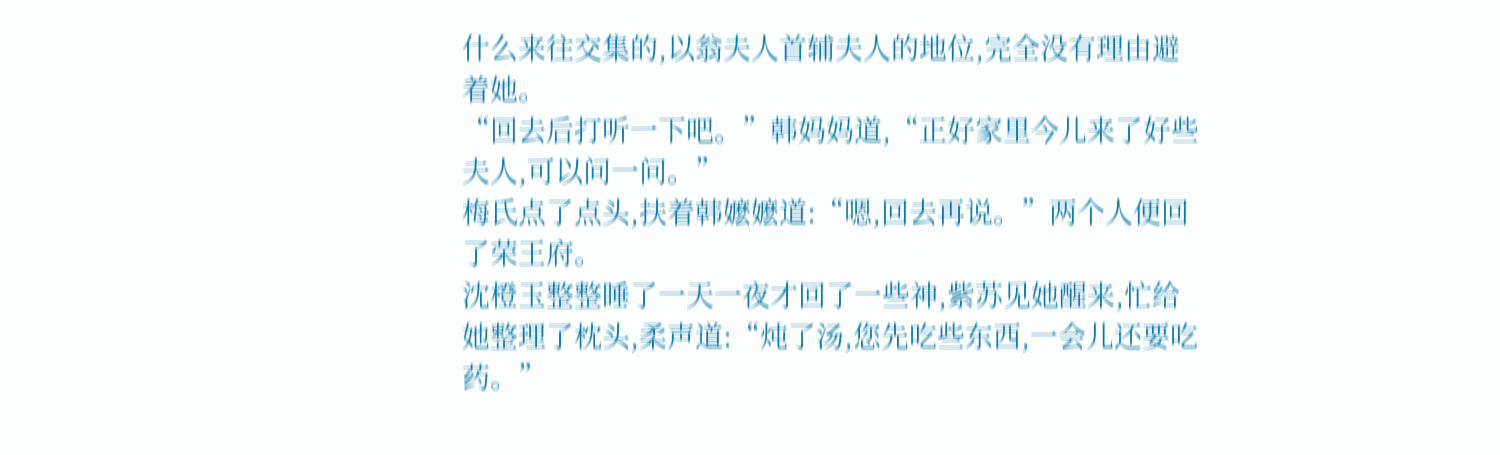什么来往交集的,以翁夫人首辅夫人的地位,完全没有理由避着她。
“回去后打听一下吧。”韩妈妈道,“正好家里今儿来了好些夫人,可以问一问。”
梅氏点了点头,扶着韩嬷嬷道:“嗯,回去再说。”两个人便回了荣王府。
沈橙玉整整睡了一天一夜才回了一些神,紫苏见她醒来,忙给她整理了枕头,柔声道:“炖了汤,您先吃些东西,一会儿还要吃药。”